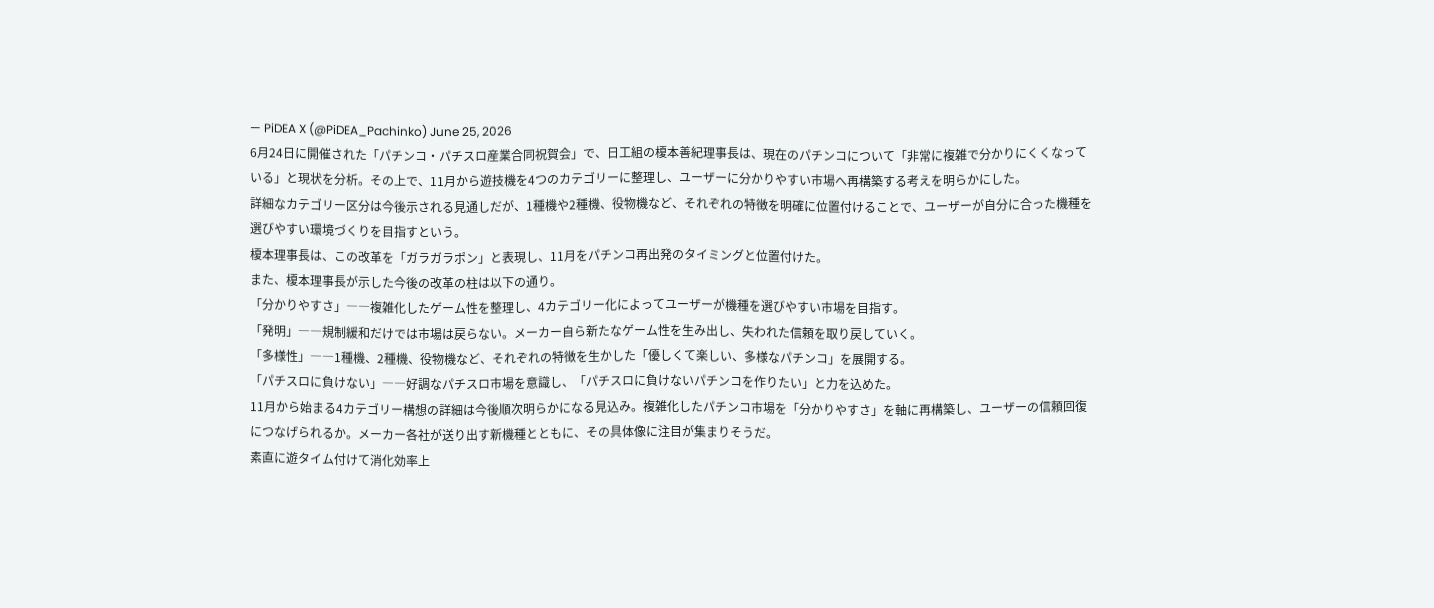— PiDEA X (@PiDEA_Pachinko) June 25, 2026
6月24日に開催された「パチンコ・パチスロ産業合同祝賀会」で、日工組の榎本善紀理事長は、現在のパチンコについて「非常に複雑で分かりにくくなっている」と現状を分析。その上で、11月から遊技機を4つのカテゴリーに整理し、ユーザーに分かりやすい市場へ再構築する考えを明らかにした。
詳細なカテゴリー区分は今後示される見通しだが、1種機や2種機、役物機など、それぞれの特徴を明確に位置付けることで、ユーザーが自分に合った機種を選びやすい環境づくりを目指すという。
榎本理事長は、この改革を「ガラガラポン」と表現し、11月をパチンコ再出発のタイミングと位置付けた。
また、榎本理事長が示した今後の改革の柱は以下の通り。
「分かりやすさ」――複雑化したゲーム性を整理し、4カテゴリー化によってユーザーが機種を選びやすい市場を目指す。
「発明」――規制緩和だけでは市場は戻らない。メーカー自ら新たなゲーム性を生み出し、失われた信頼を取り戻していく。
「多様性」――1種機、2種機、役物機など、それぞれの特徴を生かした「優しくて楽しい、多様なパチンコ」を展開する。
「パチスロに負けない」――好調なパチスロ市場を意識し、「パチスロに負けないパチンコを作りたい」と力を込めた。
11月から始まる4カテゴリー構想の詳細は今後順次明らかになる見込み。複雑化したパチンコ市場を「分かりやすさ」を軸に再構築し、ユーザーの信頼回復につなげられるか。メーカー各社が送り出す新機種とともに、その具体像に注目が集まりそうだ。
素直に遊タイム付けて消化効率上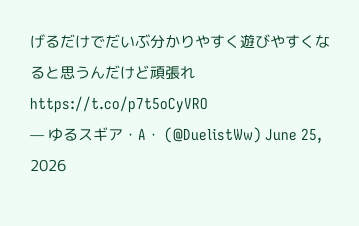げるだけでだいぶ分かりやすく遊びやすくなると思うんだけど頑張れ https://t.co/p7t5oCyVRO
— ゆるスギア・A・ (@DuelistWw) June 25, 2026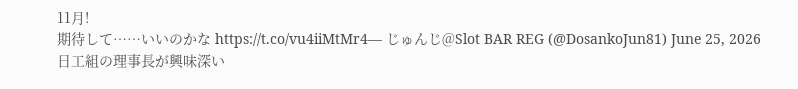11月!
期待して……いいのかな https://t.co/vu4iiMtMr4— じゅんじ@Slot BAR REG (@DosankoJun81) June 25, 2026
日工組の理事長が興味深い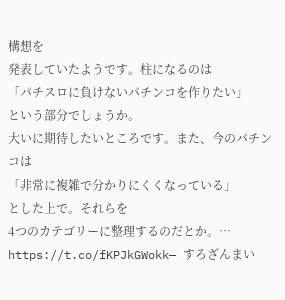構想を
発表していたようです。柱になるのは
「パチスロに負けないパチンコを作りたい」
という部分でしょうか。
大いに期待したいところです。また、今のパチンコは
「非常に複雑で分かりにくくなっている」
とした上で。それらを
4つのカテゴリーに整理するのだとか。… https://t.co/fKPJkGWokk— すろざんまい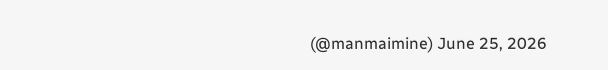(@manmaimine) June 25, 2026